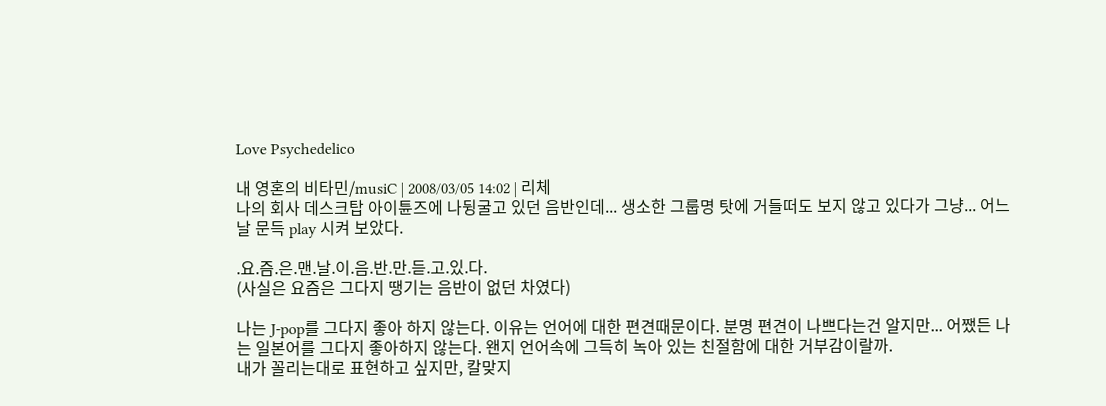Love Psychedelico

내 영혼의 비타민/musiC | 2008/03/05 14:02 | 리체
나의 회사 데스크탑 아이튠즈에 나뒹굴고 있던 음반인데... 생소한 그룹명 탓에 거들떠도 보지 않고 있다가 그냥... 어느날 문득 play 시켜 보았다.

.요.즘.은.맨.날.이.음.반.만.듣.고.있.다.
(사실은 요즘은 그다지 땡기는 음반이 없던 차였다)

나는 J-pop를 그다지 좋아 하지 않는다. 이유는 언어에 대한 편견때문이다. 분명 편견이 나쁘다는건 알지만... 어쨌든 나는 일본어를 그다지 좋아하지 않는다. 왠지 언어속에 그득히 녹아 있는 친절함에 대한 거부감이랄까.
내가 꼴리는대로 표현하고 싶지만, 칼맞지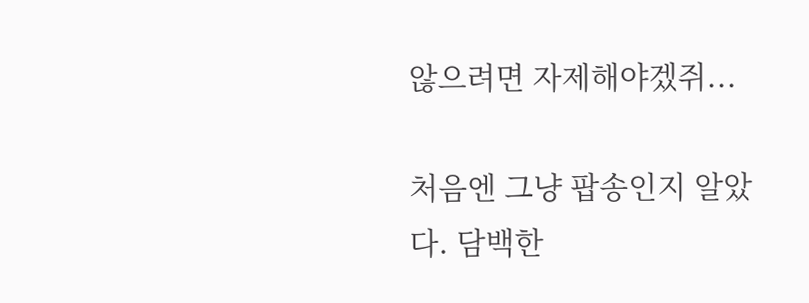않으려면 자제해야겠쥐...

처음엔 그냥 팝송인지 알았다. 담백한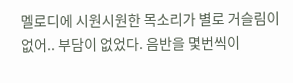멜로디에 시원시원한 목소리가 별로 거슬림이 없어.. 부담이 없었다. 음반을 몇번씩이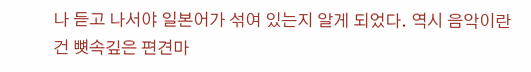나 듣고 나서야 일본어가 섞여 있는지 알게 되었다. 역시 음악이란건 뼛속깊은 편견마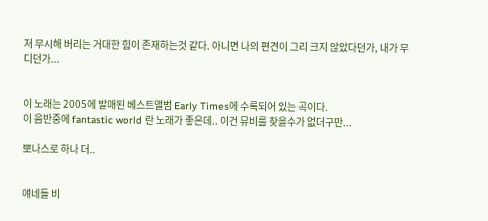저 무시해 버리는 거대한 힘이 존재하는것 같다. 아니면 나의 편견이 그리 크지 않았다던가, 내가 무디던가...


이 노래는 2005에 발매된 베스트앨범 Early Times에 수록되어 있는 곡이다.
이 음반중에 fantastic world 란 노래가 좋은데.. 이건 뮤비를 찾을수가 없더구만...

뽀나스로 하나 더..


얘네들 비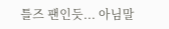틀즈 팬인듯... 아님말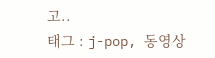고..
태그 : j-pop, 동영상